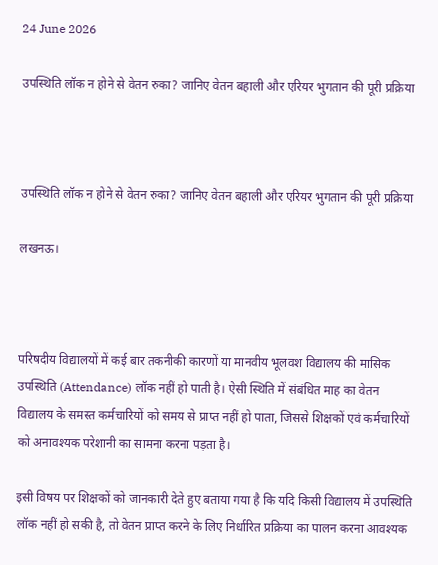24 June 2026

उपस्थिति लॉक न होने से वेतन रुका? जानिए वेतन बहाली और एरियर भुगतान की पूरी प्रक्रिया



उपस्थिति लॉक न होने से वेतन रुका? जानिए वेतन बहाली और एरियर भुगतान की पूरी प्रक्रिया

लखनऊ।



परिषदीय विद्यालयों में कई बार तकनीकी कारणों या मानवीय भूलवश विद्यालय की मासिक उपस्थिति (Attendance) लॉक नहीं हो पाती है। ऐसी स्थिति में संबंधित माह का वेतन विद्यालय के समस्त कर्मचारियों को समय से प्राप्त नहीं हो पाता, जिससे शिक्षकों एवं कर्मचारियों को अनावश्यक परेशानी का सामना करना पड़ता है।

इसी विषय पर शिक्षकों को जानकारी देते हुए बताया गया है कि यदि किसी विद्यालय में उपस्थिति लॉक नहीं हो सकी है, तो वेतन प्राप्त करने के लिए निर्धारित प्रक्रिया का पालन करना आवश्यक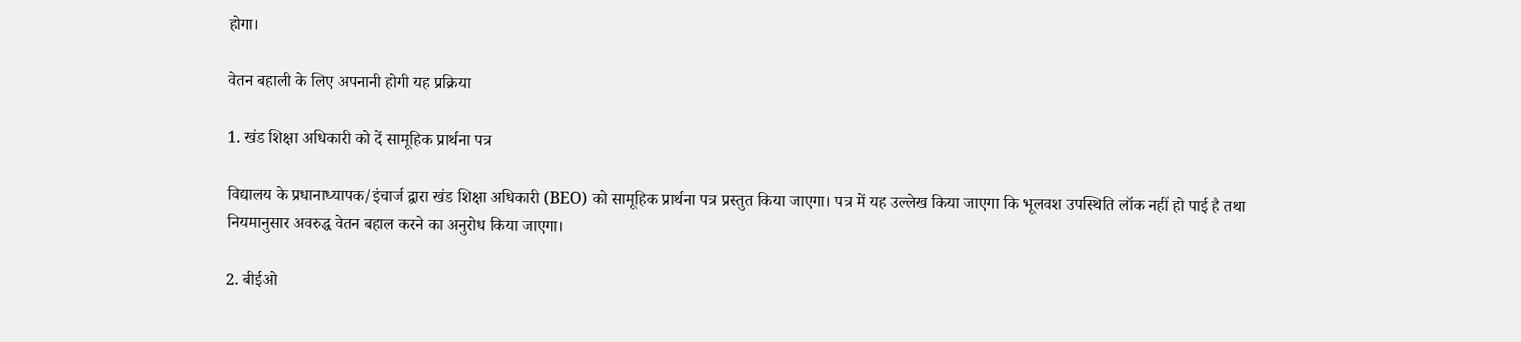होगा।

वेतन बहाली के लिए अपनानी होगी यह प्रक्रिया

1. खंड शिक्षा अधिकारी को दें सामूहिक प्रार्थना पत्र

विद्यालय के प्रधानाध्यापक/इंचार्ज द्वारा खंड शिक्षा अधिकारी (BEO) को सामूहिक प्रार्थना पत्र प्रस्तुत किया जाएगा। पत्र में यह उल्लेख किया जाएगा कि भूलवश उपस्थिति लॉक नहीं हो पाई है तथा नियमानुसार अवरुद्ध वेतन बहाल करने का अनुरोध किया जाएगा।

2. बीईओ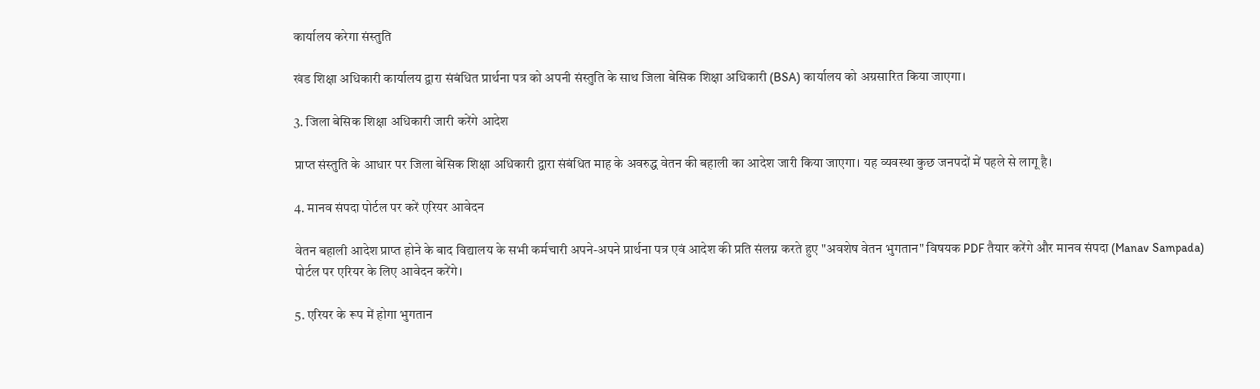कार्यालय करेगा संस्तुति

खंड शिक्षा अधिकारी कार्यालय द्वारा संबंधित प्रार्थना पत्र को अपनी संस्तुति के साथ जिला बेसिक शिक्षा अधिकारी (BSA) कार्यालय को अग्रसारित किया जाएगा।

3. जिला बेसिक शिक्षा अधिकारी जारी करेंगे आदेश

प्राप्त संस्तुति के आधार पर जिला बेसिक शिक्षा अधिकारी द्वारा संबंधित माह के अवरुद्ध वेतन की बहाली का आदेश जारी किया जाएगा। यह व्यवस्था कुछ जनपदों में पहले से लागू है।

4. मानव संपदा पोर्टल पर करें एरियर आवेदन

वेतन बहाली आदेश प्राप्त होने के बाद विद्यालय के सभी कर्मचारी अपने-अपने प्रार्थना पत्र एवं आदेश की प्रति संलग्न करते हुए "अवशेष वेतन भुगतान" विषयक PDF तैयार करेंगे और मानव संपदा (Manav Sampada) पोर्टल पर एरियर के लिए आवेदन करेंगे।

5. एरियर के रूप में होगा भुगतान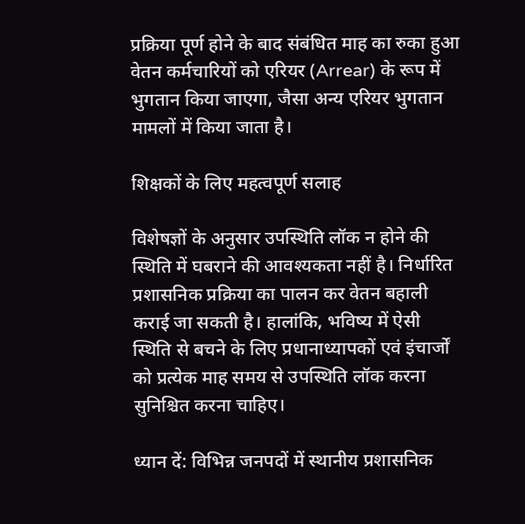प्रक्रिया पूर्ण होने के बाद संबंधित माह का रुका हुआ वेतन कर्मचारियों को एरियर (Arrear) के रूप में भुगतान किया जाएगा, जैसा अन्य एरियर भुगतान मामलों में किया जाता है।

शिक्षकों के लिए महत्वपूर्ण सलाह

विशेषज्ञों के अनुसार उपस्थिति लॉक न होने की स्थिति में घबराने की आवश्यकता नहीं है। निर्धारित प्रशासनिक प्रक्रिया का पालन कर वेतन बहाली कराई जा सकती है। हालांकि, भविष्य में ऐसी स्थिति से बचने के लिए प्रधानाध्यापकों एवं इंचार्जों को प्रत्येक माह समय से उपस्थिति लॉक करना सुनिश्चित करना चाहिए।

ध्यान दें: विभिन्न जनपदों में स्थानीय प्रशासनिक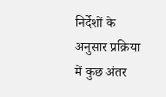निर्देशों के अनुसार प्रक्रिया में कुछ अंतर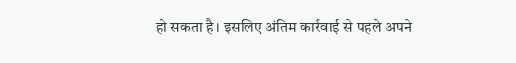हो सकता है। इसलिए अंतिम कार्रवाई से पहले अपने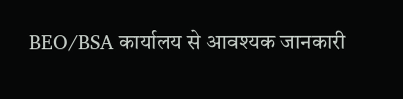BEO/BSA कार्यालय से आवश्यक जानकारी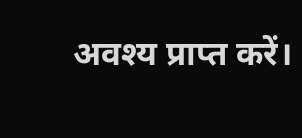अवश्य प्राप्त करें।